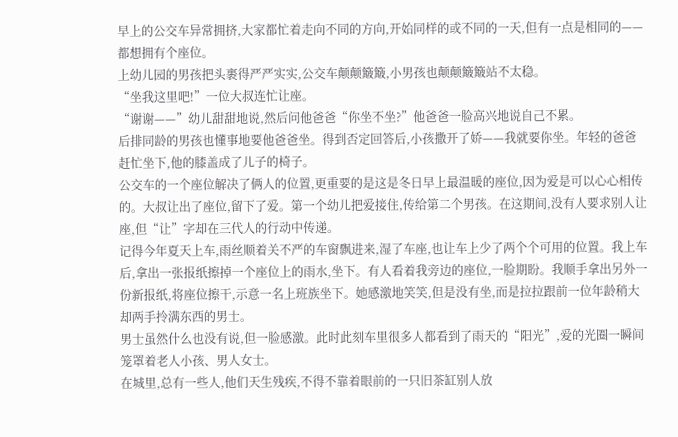早上的公交车异常拥挤,大家都忙着走向不同的方向,开始同样的或不同的一天,但有一点是相同的——都想拥有个座位。
上幼儿园的男孩把头裹得严严实实,公交车颠颠簸簸,小男孩也颠颠簸簸站不太稳。
“坐我这里吧!”一位大叔连忙让座。
“谢谢——”幼儿甜甜地说,然后问他爸爸“你坐不坐?”他爸爸一脸高兴地说自己不累。
后排同龄的男孩也懂事地要他爸爸坐。得到否定回答后,小孩撒开了娇——我就要你坐。年轻的爸爸赶忙坐下,他的膝盖成了儿子的椅子。
公交车的一个座位解决了俩人的位置,更重要的是这是冬日早上最温暖的座位,因为爱是可以心心相传的。大叔让出了座位,留下了爱。第一个幼儿把爱接住,传给第二个男孩。在这期间,没有人要求别人让座,但“让”字却在三代人的行动中传递。
记得今年夏天上车,雨丝顺着关不严的车窗飘进来,湿了车座,也让车上少了两个个可用的位置。我上车后,拿出一张报纸擦掉一个座位上的雨水,坐下。有人看着我旁边的座位,一脸期盼。我顺手拿出另外一份新报纸,将座位擦干,示意一名上班族坐下。她感激地笑笑,但是没有坐,而是拉拉跟前一位年龄稍大却两手拎满东西的男士。
男士虽然什么也没有说,但一脸感激。此时此刻车里很多人都看到了雨天的“阳光”,爱的光圈一瞬间笼罩着老人小孩、男人女士。
在城里,总有一些人,他们天生残疾,不得不靠着眼前的一只旧茶缸别人放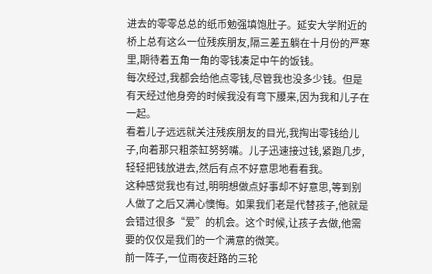进去的零零总总的纸币勉强填饱肚子。延安大学附近的桥上总有这么一位残疾朋友,隔三差五躺在十月份的严寒里,期待着五角一角的零钱凑足中午的饭钱。
每次经过,我都会给他点零钱,尽管我也没多少钱。但是有天经过他身旁的时候我没有弯下腰来,因为我和儿子在一起。
看着儿子远远就关注残疾朋友的目光,我掏出零钱给儿子,向着那只粗茶缸努努嘴。儿子迅速接过钱,紧跑几步,轻轻把钱放进去,然后有点不好意思地看看我。
这种感觉我也有过,明明想做点好事却不好意思,等到别人做了之后又满心懊悔。如果我们老是代替孩子,他就是会错过很多“爱”的机会。这个时候,让孩子去做,他需要的仅仅是我们的一个满意的微笑。
前一阵子,一位雨夜赶路的三轮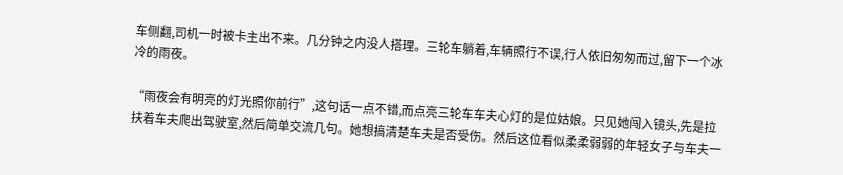车侧翻,司机一时被卡主出不来。几分钟之内没人搭理。三轮车躺着,车辆照行不误,行人依旧匆匆而过,留下一个冰冷的雨夜。

“雨夜会有明亮的灯光照你前行”,这句话一点不错,而点亮三轮车车夫心灯的是位姑娘。只见她闯入镜头,先是拉扶着车夫爬出驾驶室,然后简单交流几句。她想搞清楚车夫是否受伤。然后这位看似柔柔弱弱的年轻女子与车夫一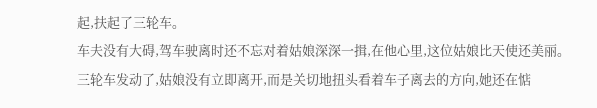起,扶起了三轮车。
车夫没有大碍,驾车驶离时还不忘对着姑娘深深一揖,在他心里,这位姑娘比天使还美丽。
三轮车发动了,姑娘没有立即离开,而是关切地扭头看着车子离去的方向,她还在惦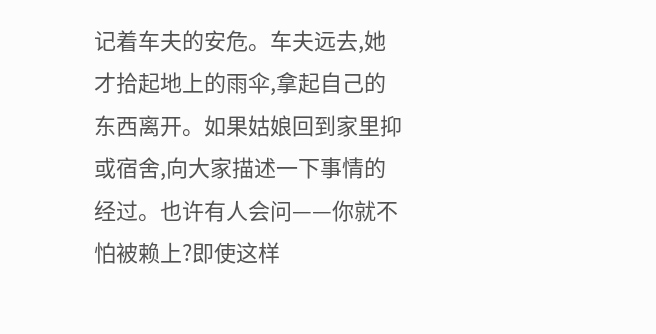记着车夫的安危。车夫远去,她才拾起地上的雨伞,拿起自己的东西离开。如果姑娘回到家里抑或宿舍,向大家描述一下事情的经过。也许有人会问——你就不怕被赖上?即使这样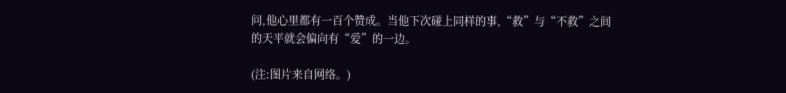问,他心里都有一百个赞成。当他下次碰上同样的事,“救”与“不救”之间的天平就会偏向有“爱”的一边。

(注:图片来自网络。)